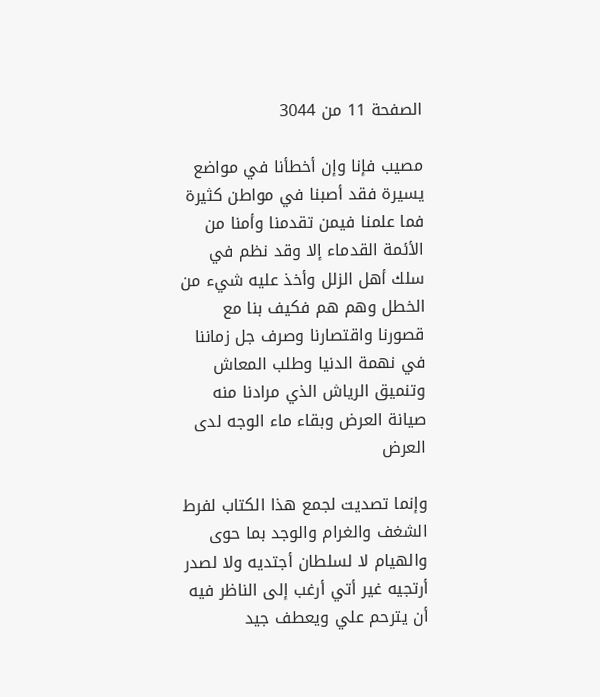الصفحة 11 من 3044

مصيب فإنا وإن أخطأنا في مواضع يسيرة فقد أصبنا في مواطن كثيرة فما علمنا فيمن تقدمنا وأمنا من الأئمة القدماء إلا وقد نظم في سلك أهل الزلل وأخذ عليه شيء من الخطل وهم هم فكيف بنا مع قصورنا واقتصارنا وصرف جل زماننا في نهمة الدنيا وطلب المعاش وتنميق الرياش الذي مرادنا منه صيانة العرض وبقاء ماء الوجه لدى العرض

وإنما تصديت لجمع هذا الكتاب لفرط الشغف والغرام والوجد بما حوى والهيام لا لسلطان أجتديه ولا لصدر أرتجيه غير أتي أرغب إلى الناظر فيه أن يترحم علي ويعطف جيد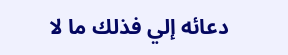دعائه إلي فذلك ما لا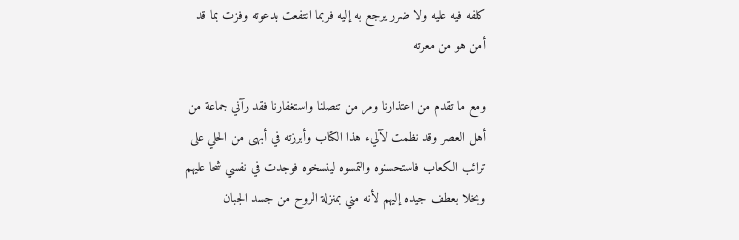كلفه فيه عليه ولا ضرر يرجع به إليه فربما انتفعت بدعوته وفزت بما قد أمن هو من معرته

ومع ما تقدم من اعتذارنا ومر من تنصلنا واستغفارنا فقد رآني جماعة من أهل العصر وقد نظمت لآليء هذا الكتاب وأبرزته في أبهى من الحلي على ترائب الكعاب فاستحسنوه والتمسوه لينسخوه فوجدت في نفسي شحا عليهم وبخلا بعطف جيده إليهم لأنه مني بمنزلة الروح من جسد الجبان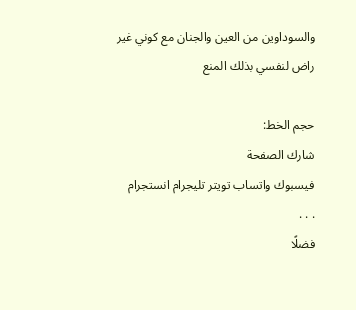والسوداوين من العين والجنان مع كوني غير راض لنفسي بذلك المنع

حجم الخط:
شارك الصفحة
فيسبوك واتساب تويتر تليجرام انستجرام
. . .
فضلًا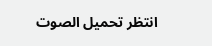انتظر تحميل الصوت